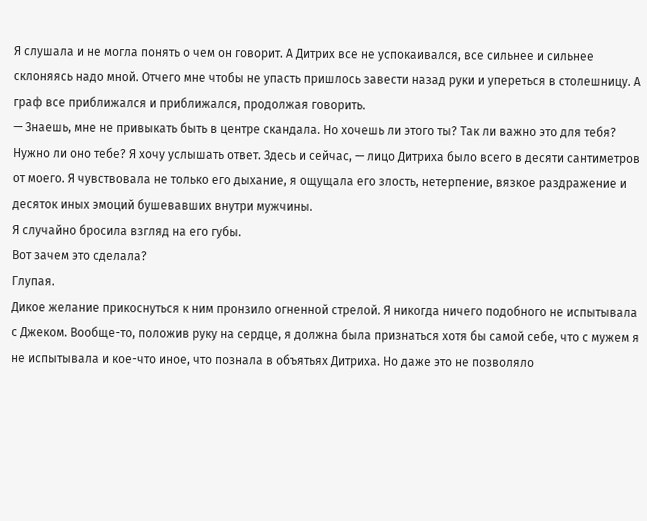Я слушала и не могла понять о чем он говорит. А Дитрих все не успокаивался, все сильнее и сильнее склоняясь надо мной. Отчего мне чтобы не упасть пришлось завести назад руки и упереться в столешницу. А граф все приближался и приближался, продолжая говорить.
— Знаешь, мне не привыкать быть в центре скандала. Но хочешь ли этого ты? Так ли важно это для тебя? Нужно ли оно тебе? Я хочу услышать ответ. Здесь и сейчас, — лицо Дитриха было всего в десяти сантиметров от моего. Я чувствовала не только его дыхание, я ощущала его злость, нетерпение, вязкое раздражение и десяток иных эмоций бушевавших внутри мужчины.
Я случайно бросила взгляд на его губы.
Вот зачем это сделала?
Глупая.
Дикое желание прикоснуться к ним пронзило огненной стрелой. Я никогда ничего подобного не испытывала с Джеком. Вообще-то, положив руку на сердце, я должна была признаться хотя бы самой себе, что с мужем я не испытывала и кое-что иное, что познала в объятьях Дитриха. Но даже это не позволяло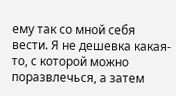ему так со мной себя вести. Я не дешевка какая-то, с которой можно поразвлечься, а затем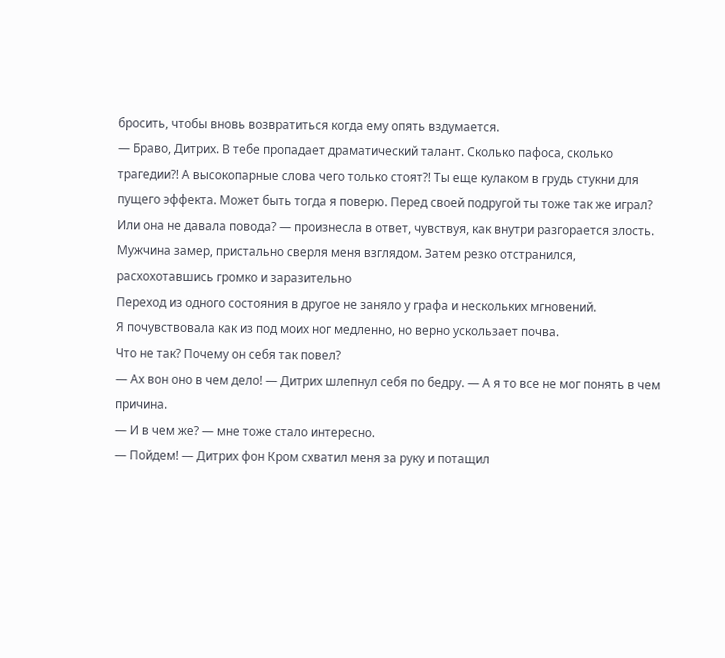бросить, чтобы вновь возвратиться когда ему опять вздумается.
— Браво, Дитрих. В тебе пропадает драматический талант. Сколько пафоса, сколько трагедии?! А высокопарные слова чего только стоят?! Ты еще кулаком в грудь стукни для пущего эффекта. Может быть тогда я поверю. Перед своей подругой ты тоже так же играл? Или она не давала повода? — произнесла в ответ, чувствуя, как внутри разгорается злость.
Мужчина замер, пристально сверля меня взглядом. Затем резко отстранился, расхохотавшись громко и заразительно
Переход из одного состояния в другое не заняло у графа и нескольких мгновений.
Я почувствовала как из под моих ног медленно, но верно ускользает почва.
Что не так? Почему он себя так повел?
— Ах вон оно в чем дело! — Дитрих шлепнул себя по бедру. — А я то все не мог понять в чем причина.
— И в чем же? — мне тоже стало интересно.
— Пойдем! — Дитрих фон Кром схватил меня за руку и потащил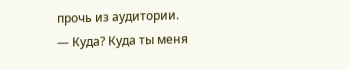прочь из аудитории.
— Куда? Куда ты меня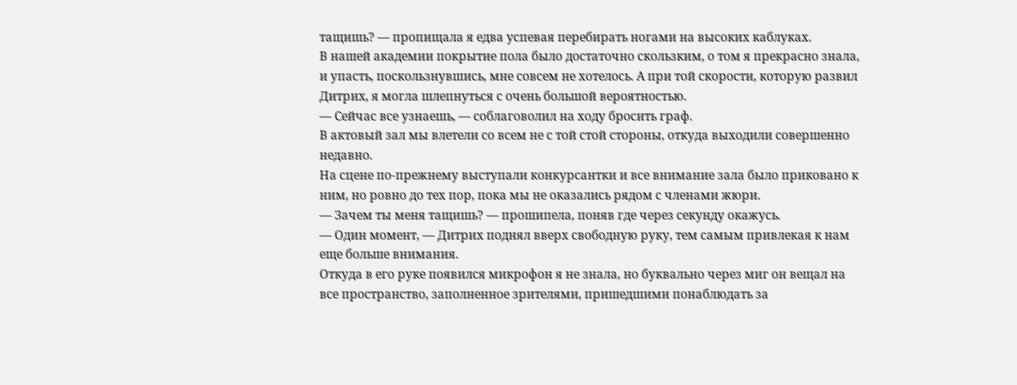тащишь? — пропищала я едва успевая перебирать ногами на высоких каблуках.
В нашей академии покрытие пола было достаточно скользким, о том я прекрасно знала, и упасть, поскользнувшись, мне совсем не хотелось. А при той скорости, которую развил Дитрих, я могла шлепнуться с очень большой вероятностью.
— Сейчас все узнаешь, — соблаговолил на ходу бросить граф.
В актовый зал мы влетели со всем не с той стой стороны, откуда выходили совершенно недавно.
На сцене по-прежнему выступали конкурсантки и все внимание зала было приковано к ним, но ровно до тех пор, пока мы не оказались рядом с членами жюри.
— Зачем ты меня тащишь? — прошипела, поняв где через секунду окажусь.
— Один момент, — Дитрих поднял вверх свободную руку, тем самым привлекая к нам еще больше внимания.
Откуда в его руке появился микрофон я не знала, но буквально через миг он вещал на все пространство, заполненное зрителями, пришедшими понаблюдать за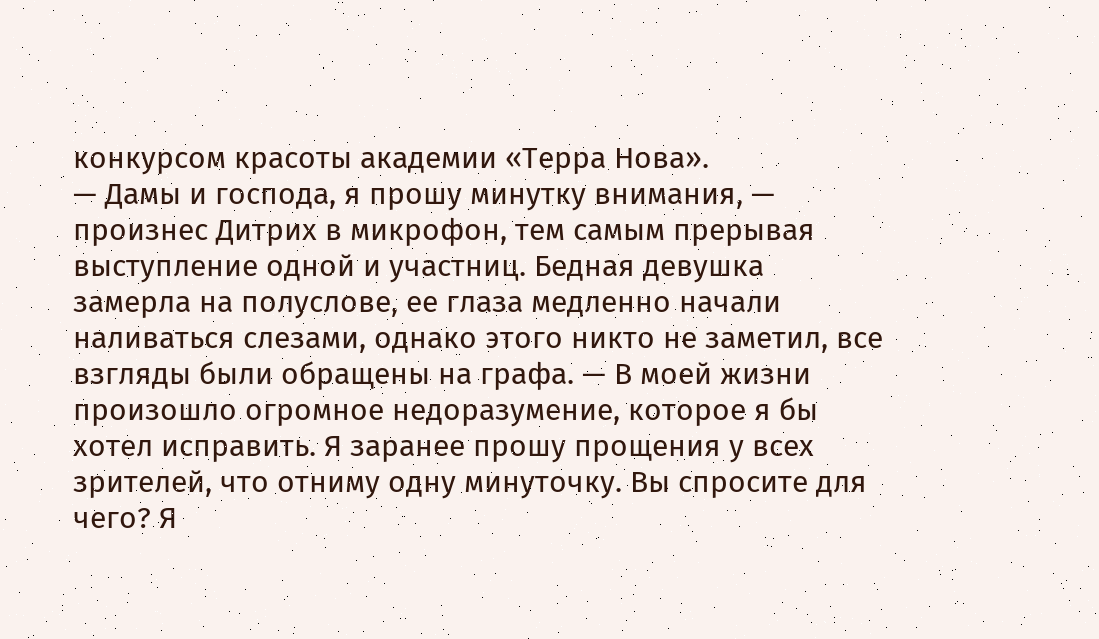конкурсом красоты академии «Терра Нова».
— Дамы и господа, я прошу минутку внимания, — произнес Дитрих в микрофон, тем самым прерывая выступление одной и участниц. Бедная девушка замерла на полуслове, ее глаза медленно начали наливаться слезами, однако этого никто не заметил, все взгляды были обращены на графа. — В моей жизни произошло огромное недоразумение, которое я бы хотел исправить. Я заранее прошу прощения у всех зрителей, что отниму одну минуточку. Вы спросите для чего? Я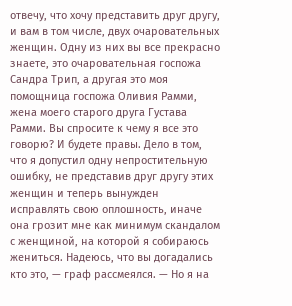отвечу, что хочу представить друг другу, и вам в том числе, двух очаровательных женщин. Одну из них вы все прекрасно знаете, это очаровательная госпожа Сандра Трип, а другая это моя помощница госпожа Оливия Рамми, жена моего старого друга Густава Рамми. Вы спросите к чему я все это говорю? И будете правы. Дело в том, что я допустил одну непростительную ошибку, не представив друг другу этих женщин и теперь вынужден исправлять свою оплошность, иначе она грозит мне как минимум скандалом с женщиной, на которой я собираюсь жениться. Надеюсь, что вы догадались кто это, — граф рассмеялся. — Но я на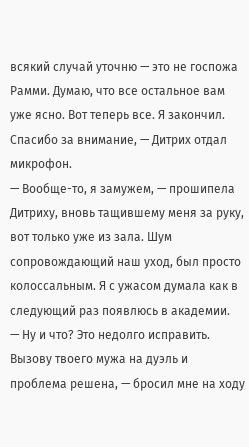всякий случай уточню — это не госпожа Рамми. Думаю, что все остальное вам уже ясно. Вот теперь все. Я закончил. Спасибо за внимание, — Дитрих отдал микрофон.
— Вообще-то, я замужем, — прошипела Дитриху, вновь тащившему меня за руку, вот только уже из зала. Шум сопровождающий наш уход, был просто колоссальным. Я с ужасом думала как в следующий раз появлюсь в академии.
— Ну и что? Это недолго исправить. Вызову твоего мужа на дуэль и проблема решена, — бросил мне на ходу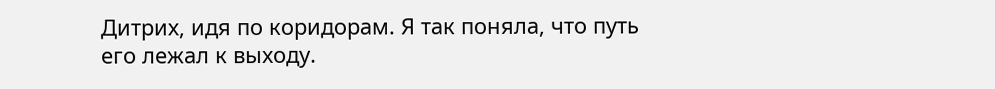Дитрих, идя по коридорам. Я так поняла, что путь его лежал к выходу.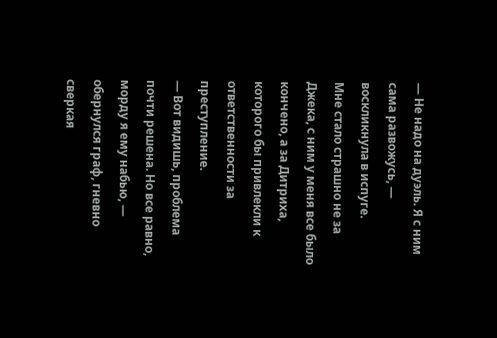— Не надо на дуэль. Я с ним сама развожусь, — воскликнула в испуге.
Мне стало страшно не за Джека, с ним у меня все было кончено, а за Дитриха, которого бы привлекли к ответственности за преступление.
— Вот видишь, проблема почти решена. Но все равно, морду я ему набью, — обернулся граф, гневно сверкая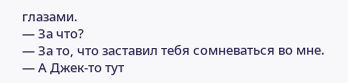глазами.
— За что?
— За то, что заставил тебя сомневаться во мне.
— А Джек-то тут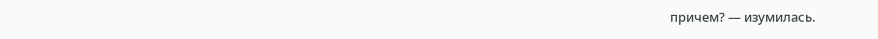причем? — изумилась.